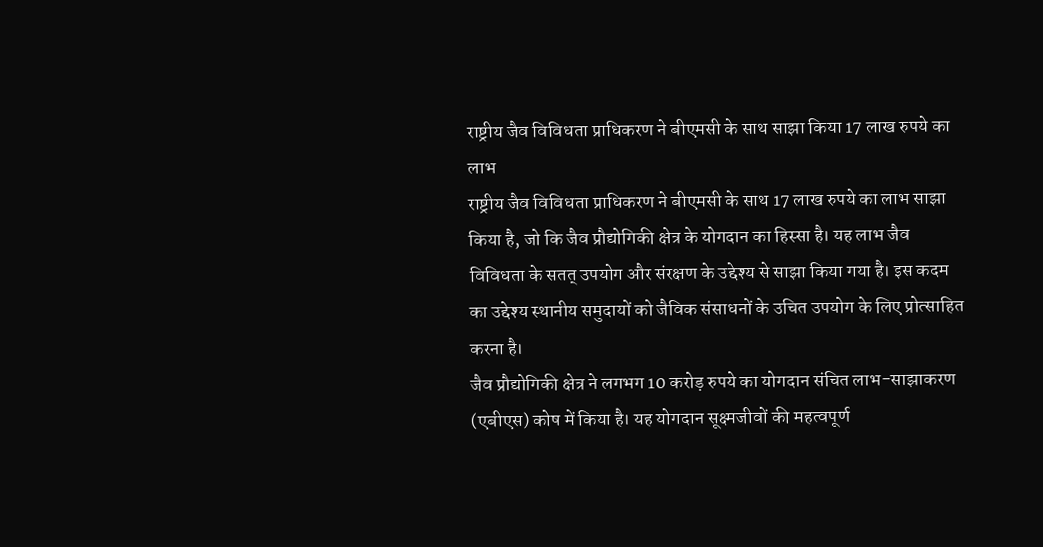राष्ट्रीय जैव विविधता प्राधिकरण ने बीएमसी के साथ साझा किया 17 लाख रुपये का लाभ
राष्ट्रीय जैव विविधता प्राधिकरण ने बीएमसी के साथ 17 लाख रुपये का लाभ साझा किया है, जो कि जैव प्रौद्योगिकी क्षेत्र के योगदान का हिस्सा है। यह लाभ जैव विविधता के सतत् उपयोग और संरक्षण के उद्देश्य से साझा किया गया है। इस कदम का उद्देश्य स्थानीय समुदायों को जैविक संसाधनों के उचित उपयोग के लिए प्रोत्साहित करना है।
जैव प्रौद्योगिकी क्षेत्र ने लगभग 10 करोड़ रुपये का योगदान संचित लाभ-साझाकरण (एबीएस) कोष में किया है। यह योगदान सूक्ष्मजीवों की महत्वपूर्ण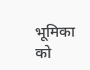भूमिका को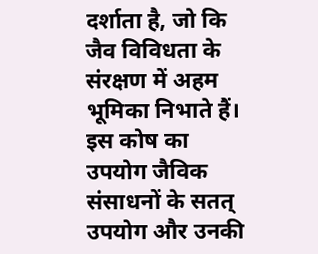दर्शाता है, जो कि जैव विविधता के संरक्षण में अहम भूमिका निभाते हैं। इस कोष का उपयोग जैविक संसाधनों के सतत् उपयोग और उनकी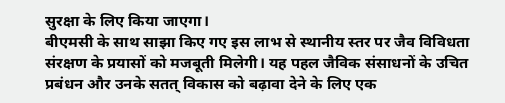सुरक्षा के लिए किया जाएगा।
बीएमसी के साथ साझा किए गए इस लाभ से स्थानीय स्तर पर जैव विविधता संरक्षण के प्रयासों को मजबूती मिलेगी। यह पहल जैविक संसाधनों के उचित प्रबंधन और उनके सतत् विकास को बढ़ावा देने के लिए एक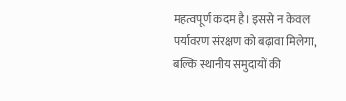महत्वपूर्ण कदम है। इससे न केवल पर्यावरण संरक्षण को बढ़ावा मिलेगा, बल्कि स्थानीय समुदायों की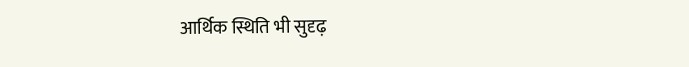आर्थिक स्थिति भी सुदृढ़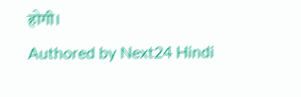होगी।
Authored by Next24 Hindi